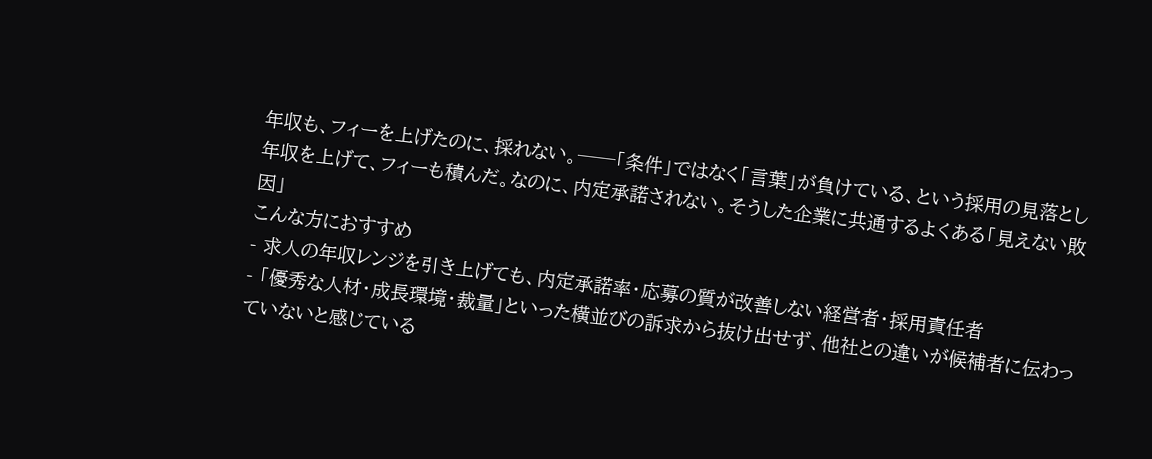年収も、フィーを上げたのに、採れない。──「条件」ではなく「言葉」が負けている、という採用の見落とし
年収を上げて、フィーも積んだ。なのに、内定承諾されない。そうした企業に共通するよくある「見えない敗因」
こんな方におすすめ
- 求人の年収レンジを引き上げても、内定承諾率・応募の質が改善しない経営者・採用責任者
- 「優秀な人材・成長環境・裁量」といった横並びの訴求から抜け出せず、他社との違いが候補者に伝わっていないと感じている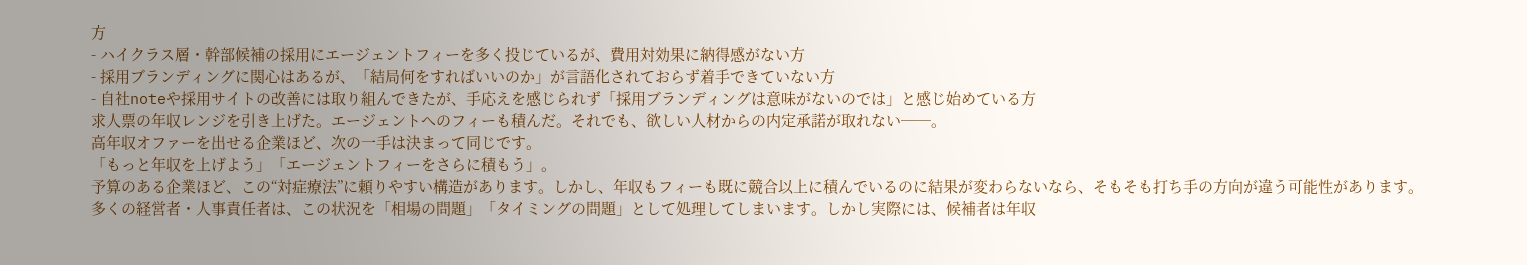方
- ハイクラス層・幹部候補の採用にエージェントフィーを多く投じているが、費用対効果に納得感がない方
- 採用ブランディングに関心はあるが、「結局何をすればいいのか」が言語化されておらず着手できていない方
- 自社noteや採用サイトの改善には取り組んできたが、手応えを感じられず「採用ブランディングは意味がないのでは」と感じ始めている方
求人票の年収レンジを引き上げた。エージェントへのフィーも積んだ。それでも、欲しい人材からの内定承諾が取れない──。
高年収オファーを出せる企業ほど、次の一手は決まって同じです。
「もっと年収を上げよう」「エージェントフィーをさらに積もう」。
予算のある企業ほど、この“対症療法”に頼りやすい構造があります。しかし、年収もフィーも既に競合以上に積んでいるのに結果が変わらないなら、そもそも打ち手の方向が違う可能性があります。
多くの経営者・人事責任者は、この状況を「相場の問題」「タイミングの問題」として処理してしまいます。しかし実際には、候補者は年収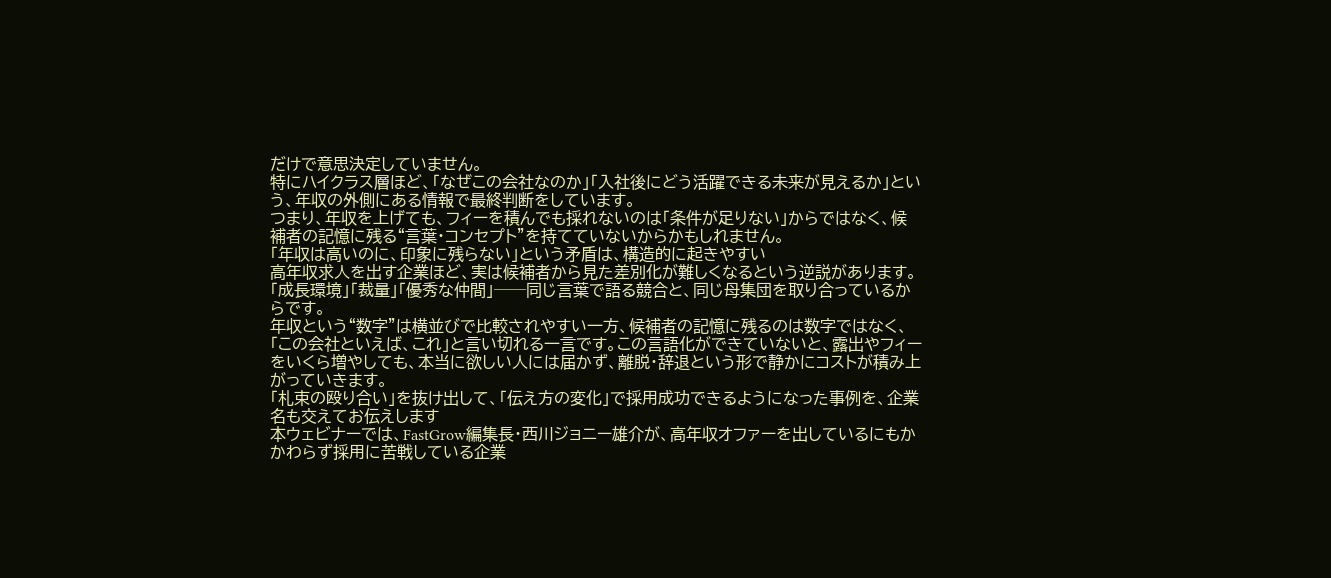だけで意思決定していません。
特にハイクラス層ほど、「なぜこの会社なのか」「入社後にどう活躍できる未来が見えるか」という、年収の外側にある情報で最終判断をしています。
つまり、年収を上げても、フィーを積んでも採れないのは「条件が足りない」からではなく、候補者の記憶に残る“言葉・コンセプト”を持てていないからかもしれません。
「年収は高いのに、印象に残らない」という矛盾は、構造的に起きやすい
高年収求人を出す企業ほど、実は候補者から見た差別化が難しくなるという逆説があります。「成長環境」「裁量」「優秀な仲間」──同じ言葉で語る競合と、同じ母集団を取り合っているからです。
年収という“数字”は横並びで比較されやすい一方、候補者の記憶に残るのは数字ではなく、「この会社といえば、これ」と言い切れる一言です。この言語化ができていないと、露出やフィーをいくら増やしても、本当に欲しい人には届かず、離脱・辞退という形で静かにコストが積み上がっていきます。
「札束の殴り合い」を抜け出して、「伝え方の変化」で採用成功できるようになった事例を、企業名も交えてお伝えします
本ウェビナーでは、FastGrow編集長・西川ジョニー雄介が、高年収オファーを出しているにもかかわらず採用に苦戦している企業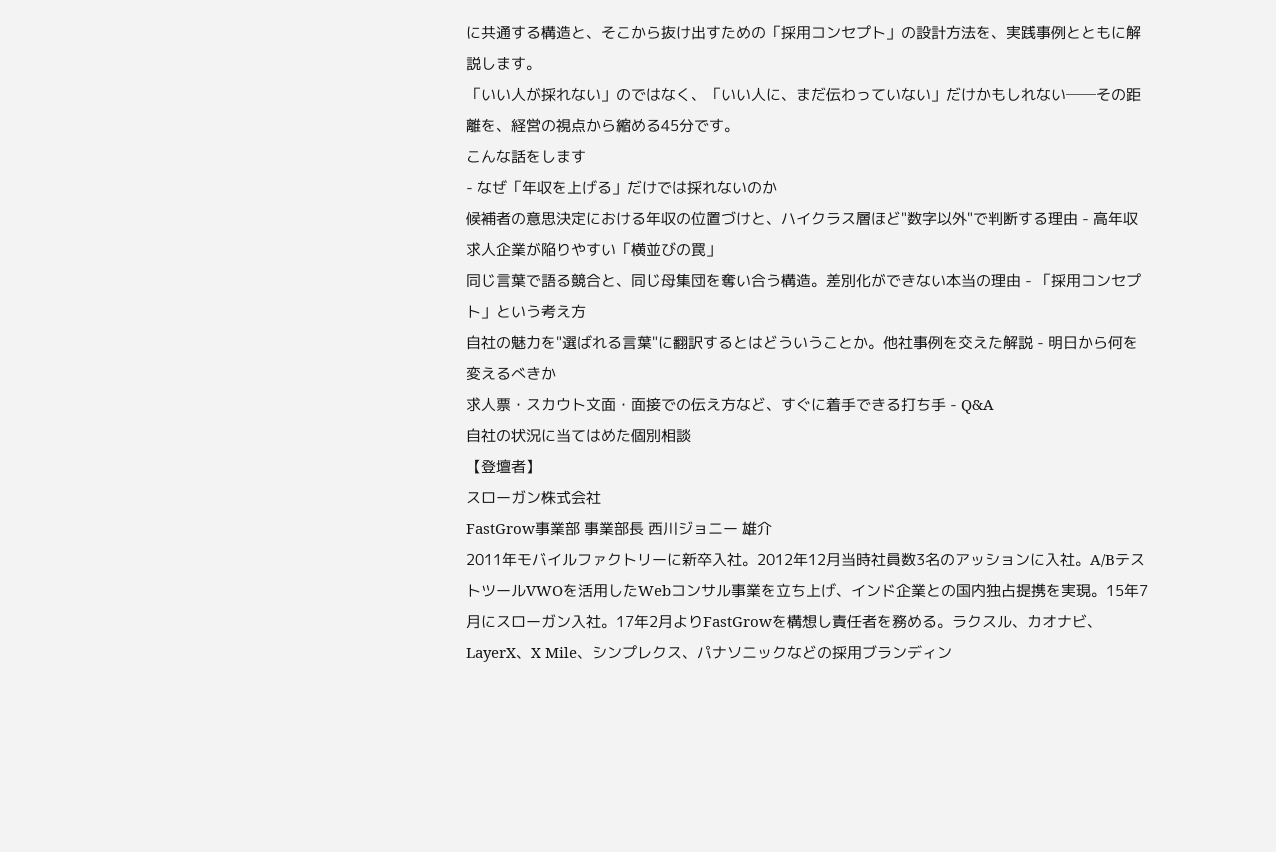に共通する構造と、そこから抜け出すための「採用コンセプト」の設計方法を、実践事例とともに解説します。
「いい人が採れない」のではなく、「いい人に、まだ伝わっていない」だけかもしれない──その距離を、経営の視点から縮める45分です。
こんな話をします
- なぜ「年収を上げる」だけでは採れないのか
候補者の意思決定における年収の位置づけと、ハイクラス層ほど"数字以外"で判断する理由 - 高年収求人企業が陥りやすい「横並びの罠」
同じ言葉で語る競合と、同じ母集団を奪い合う構造。差別化ができない本当の理由 - 「採用コンセプト」という考え方
自社の魅力を"選ばれる言葉"に翻訳するとはどういうことか。他社事例を交えた解説 - 明日から何を変えるべきか
求人票・スカウト文面・面接での伝え方など、すぐに着手できる打ち手 - Q&A
自社の状況に当てはめた個別相談
【登壇者】
スローガン株式会社
FastGrow事業部 事業部長 西川ジョニー 雄介
2011年モバイルファクトリーに新卒入社。2012年12月当時社員数3名のアッションに入社。A/BテストツールVWOを活用したWebコンサル事業を立ち上げ、インド企業との国内独占提携を実現。15年7月にスローガン入社。17年2月よりFastGrowを構想し責任者を務める。ラクスル、カオナビ、LayerX、X Mile、シンプレクス、パナソニックなどの採用ブランディン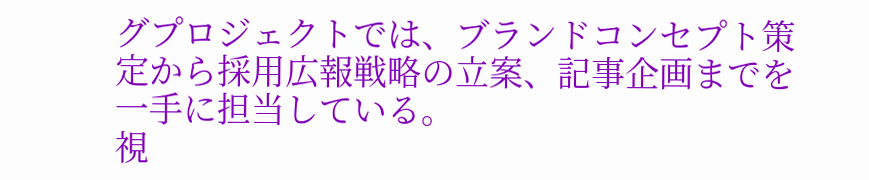グプロジェクトでは、ブランドコンセプト策定から採用広報戦略の立案、記事企画までを一手に担当している。
視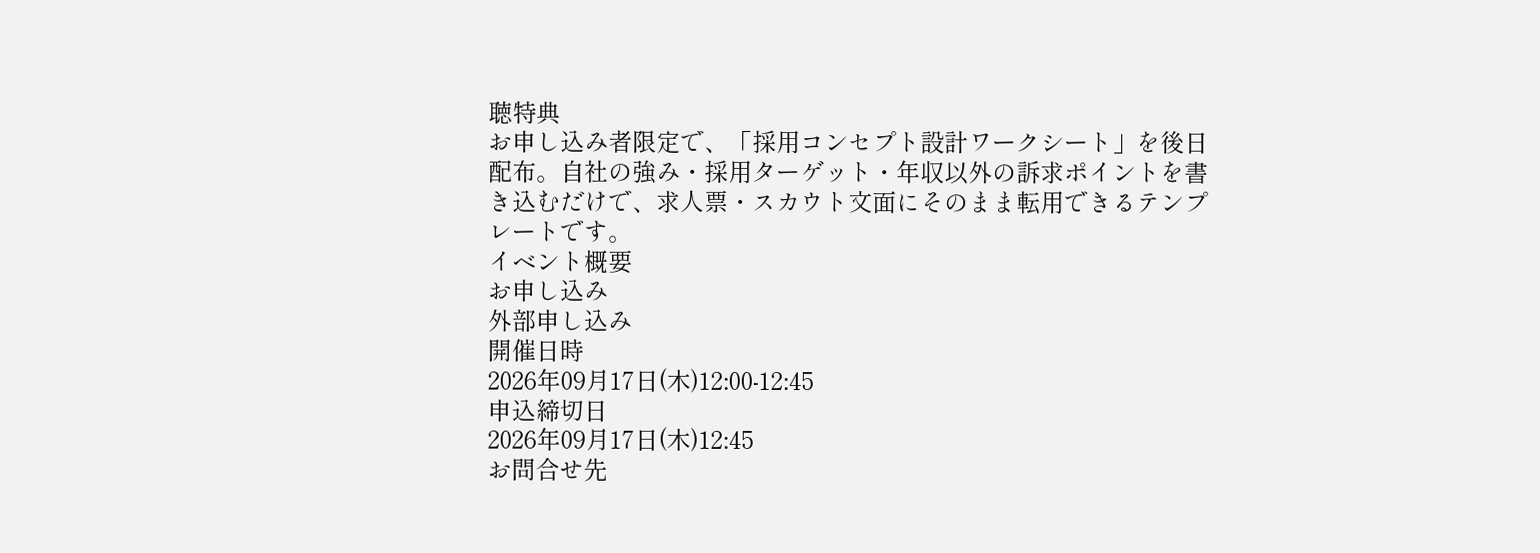聴特典
お申し込み者限定で、「採用コンセプト設計ワークシート」を後日配布。自社の強み・採用ターゲット・年収以外の訴求ポイントを書き込むだけで、求人票・スカウト文面にそのまま転用できるテンプレートです。
イベント概要
お申し込み
外部申し込み
開催日時
2026年09月17日(木)12:00-12:45
申込締切日
2026年09月17日(木)12:45
お問合せ先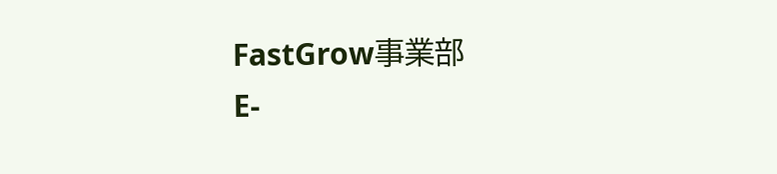FastGrow事業部
E-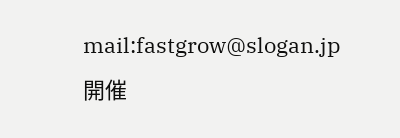mail:fastgrow@slogan.jp
開催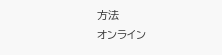方法
オンライン